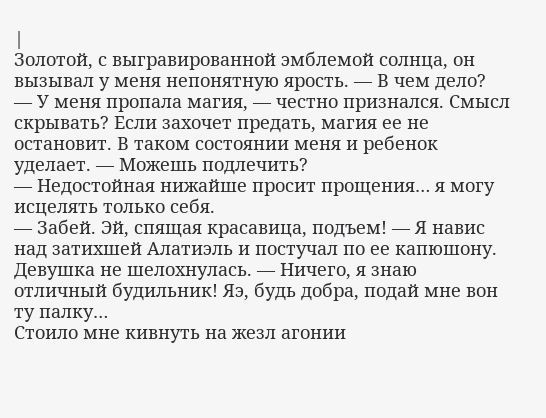|
Золотой, с выгравированной эмблемой солнца, он вызывал у меня непонятную ярость. — В чем дело?
— У меня пропала магия, — честно признался. Смысл скрывать? Если захочет предать, магия ее не остановит. В таком состоянии меня и ребенок уделает. — Можешь подлечить?
— Недостойная нижайше просит прощения… я могу исцелять только себя.
— Забей. Эй, спящая красавица, подъем! — Я навис над затихшей Алатиэль и постучал по ее капюшону. Девушка не шелохнулась. — Ничего, я знаю отличный будильник! Яэ, будь добра, подай мне вон ту палку…
Стоило мне кивнуть на жезл агонии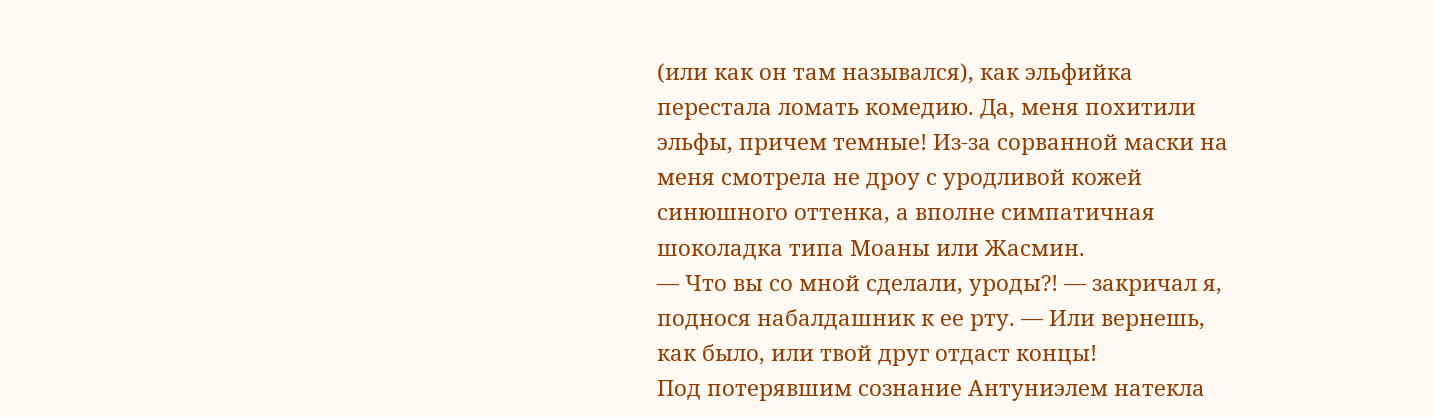(или как он там назывался), как эльфийка перестала ломать комедию. Да, меня похитили эльфы, причем темные! Из-за сорванной маски на меня смотрела не дроу с уродливой кожей синюшного оттенка, а вполне симпатичная шоколадка типа Моаны или Жасмин.
— Что вы со мной сделали, уроды?! — закричал я, поднося набалдашник к ее рту. — Или вернешь, как было, или твой друг отдаст концы!
Под потерявшим сознание Антуниэлем натекла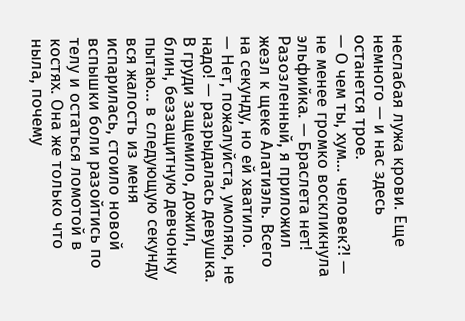неслабая лужа крови. Еще немного — и нас здесь останется трое.
— О чем ты, хум… человек?! — не менее громко воскликнула эльфийка. — Браслета нет!
Разозленный, я приложил жезл к щеке Алатиэль. Всего на секунду, но ей хватило.
— Нет, пожалуйста, умоляю, не надо! — разрыдалась девушка.
В груди защемило, дожил, блин, беззащитную девчонку пытаю… в следующую секунду вся жалость из меня испарилась, стоило новой вспышки боли разойтись по телу и остаться ломотой в костях. Она же только что ныла, почему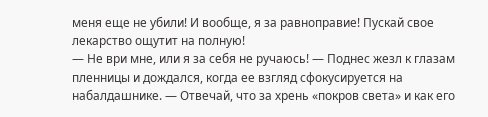меня еще не убили! И вообще, я за равноправие! Пускай свое лекарство ощутит на полную!
— Не ври мне, или я за себя не ручаюсь! — Поднес жезл к глазам пленницы и дождался, когда ее взгляд сфокусируется на набалдашнике. — Отвечай, что за хрень «покров света» и как его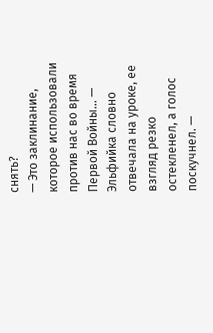снять?
— Это заклинание, которое использовали против нас во время Первой Войны… — Эльфийка словно отвечала на уроке, ее взгляд резко остекленел, а голос поскучнел. —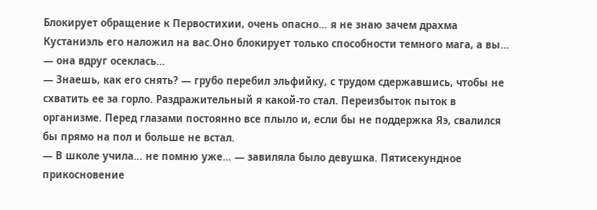Блокирует обращение к Первостихии, очень опасно… я не знаю зачем драхма Кустаниэль его наложил на вас.Оно блокирует только способности темного мага, а вы… — она вдруг осеклась…
— Знаешь, как его снять? — грубо перебил эльфийку, с трудом сдержавшись, чтобы не схватить ее за горло. Раздражительный я какой-то стал. Переизбыток пыток в организме. Перед глазами постоянно все плыло и, если бы не поддержка Яэ, свалился бы прямо на пол и больше не встал.
— В школе учила… не помню уже… — завиляла было девушка. Пятисекундное прикосновение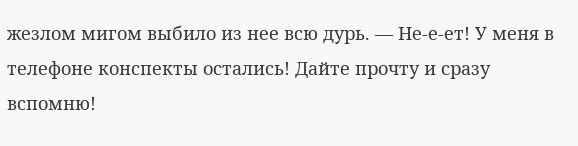жезлом мигом выбило из нее всю дурь. — Не-е-ет! У меня в телефоне конспекты остались! Дайте прочту и сразу вспомню!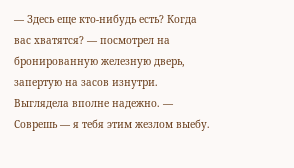— Здесь еще кто-нибудь есть? Когда вас хватятся? — посмотрел на бронированную железную дверь, запертую на засов изнутри. Выглядела вполне надежно. — Соврешь — я тебя этим жезлом выебу.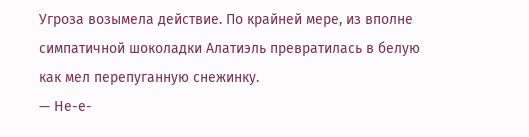Угроза возымела действие. По крайней мере, из вполне симпатичной шоколадки Алатиэль превратилась в белую как мел перепуганную снежинку.
— Не-е-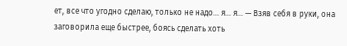ет, все что угодно сделаю, только не надо… я… я… — Взяв себя в руки, она заговорила еще быстрее, боясь сделать хоть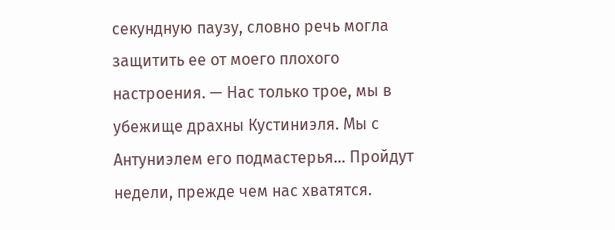секундную паузу, словно речь могла защитить ее от моего плохого настроения. — Нас только трое, мы в убежище драхны Кустиниэля. Мы с Антуниэлем его подмастерья… Пройдут недели, прежде чем нас хватятся.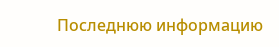Последнюю информацию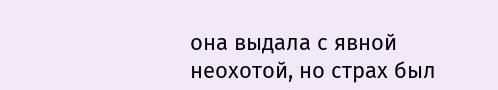она выдала с явной неохотой, но страх был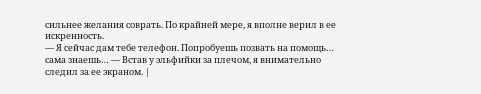сильнее желания соврать. По крайней мере, я вполне верил в ее искренность.
— Я сейчас дам тебе телефон. Попробуешь позвать на помощь… сама знаешь… — Встав у эльфийки за плечом, я внимательно следил за ее экраном. |